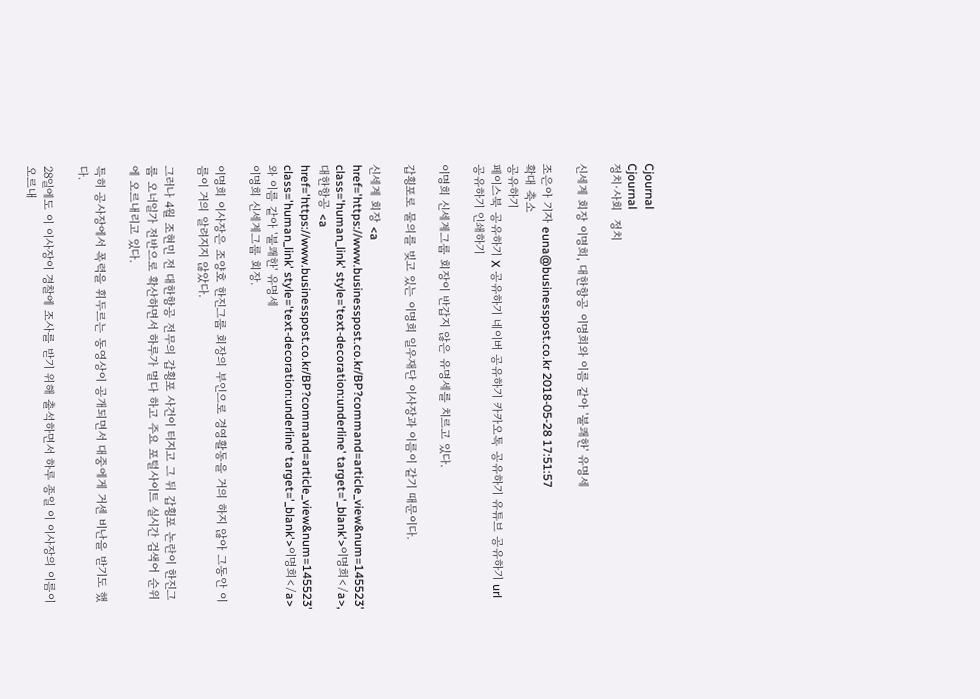Cjournal
Cjournal
정치·사회  정치

신세계 회장 이명희, 대한항공 이명희와 이름 같아 '불쾌한' 유명세

조은아 기자 euna@businesspost.co.kr 2018-05-28 17:51:57
확대 축소
공유하기
페이스북 공유하기 X 공유하기 네이버 공유하기 카카오톡 공유하기 유튜브 공유하기 url 공유하기 인쇄하기

이명희 신세계그룹 회장이 반갑지 않은 유명세를 치르고 있다.

갑횡포로 물의를 빚고 있는 이명희 일우재단 이사장과 이름이 같기 때문이다.

신세계 회장 <a href='https://www.businesspost.co.kr/BP?command=article_view&num=145523' class='human_link' style='text-decoration:underline' target='_blank'>이명희</a>, 대한항공 <a href='https://www.businesspost.co.kr/BP?command=article_view&num=145523' class='human_link' style='text-decoration:underline' target='_blank'>이명희</a>와 이름 같아 '불쾌한' 유명세
이명희 신세계그룹 회장.

이명희 이사장은 조양호 한진그룹 회장의 부인으로 경영활동을 거의 하지 않아 그동안 이름이 거의 알려지지 않았다.

그러나 4월 조현민 전 대한항공 전무의 갑횡포 사건이 터지고 그 뒤 갑횡포 논란이 한진그룹 오너일가 전반으로 확산하면서 하루가 멀다 하고 주요 포털사이트 실시간 검색어 순위에 오르내리고 있다.

특히 공사장에서 폭력을 휘두르는 동영상이 공개되면서 대중에게 거센 비난을 받기도 했다.

28일에도 이 이사장이 경찰에 조사를 받기 위해 출석하면서 하루 종일 이 이사장의 이름이 오르내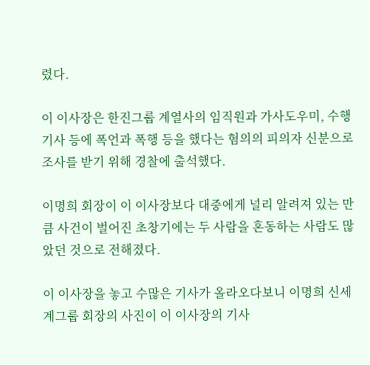렸다.

이 이사장은 한진그룹 계열사의 임직원과 가사도우미, 수행기사 등에 폭언과 폭행 등을 했다는 혐의의 피의자 신분으로 조사를 받기 위해 경찰에 출석했다.

이명희 회장이 이 이사장보다 대중에게 널리 알려져 있는 만큼 사건이 벌어진 초창기에는 두 사람을 혼동하는 사람도 많았던 것으로 전해졌다.

이 이사장을 놓고 수많은 기사가 올라오다보니 이명희 신세계그룹 회장의 사진이 이 이사장의 기사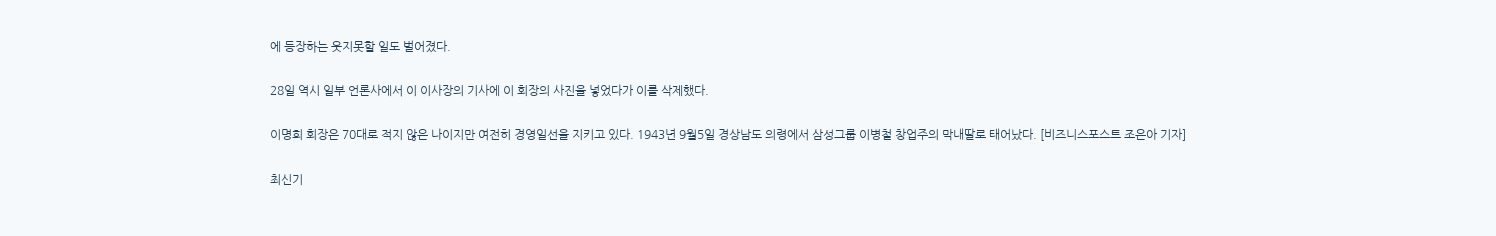에 등장하는 웃지못할 일도 벌어졌다.

28일 역시 일부 언론사에서 이 이사장의 기사에 이 회장의 사진을 넣었다가 이를 삭제했다.

이명희 회장은 70대로 적지 않은 나이지만 여전히 경영일선을 지키고 있다. 1943년 9월5일 경상남도 의령에서 삼성그룹 이병철 창업주의 막내딸로 태어났다. [비즈니스포스트 조은아 기자]

최신기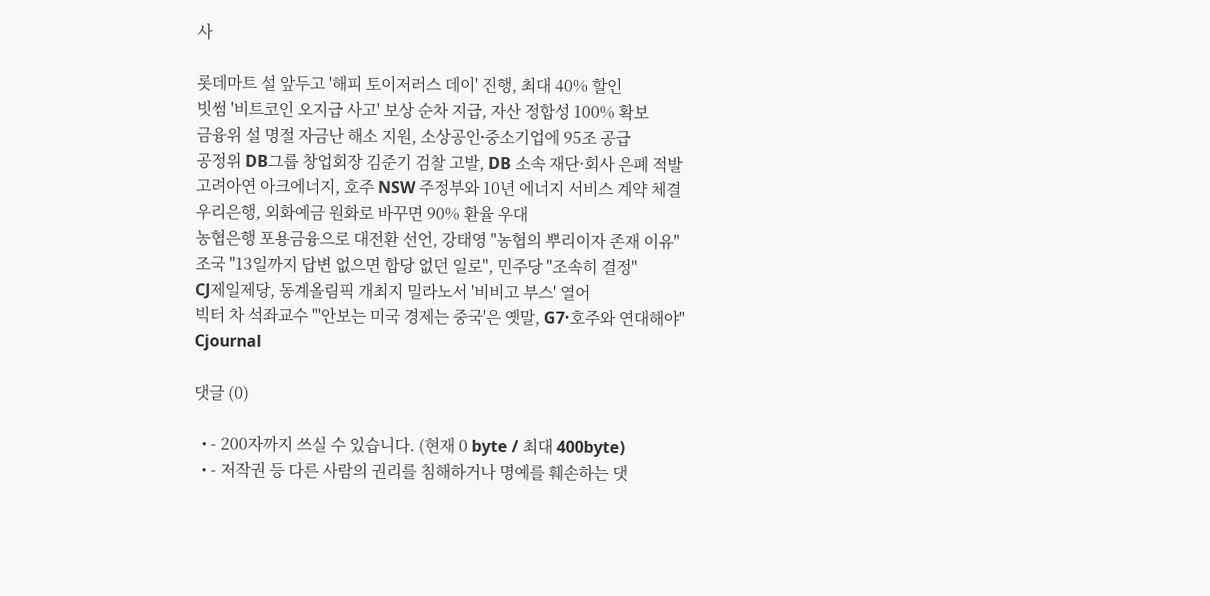사

롯데마트 설 앞두고 '해피 토이저러스 데이' 진행, 최대 40% 할인
빗썸 '비트코인 오지급 사고' 보상 순차 지급, 자산 정합성 100% 확보
금융위 설 명절 자금난 해소 지원, 소상공인ᐧ중소기업에 95조 공급
공정위 DB그룹 창업회장 김준기 검찰 고발, DB 소속 재단·회사 은폐 적발
고려아연 아크에너지, 호주 NSW 주정부와 10년 에너지 서비스 계약 체결
우리은행, 외화예금 원화로 바꾸면 90% 환율 우대
농협은행 포용금융으로 대전환 선언, 강태영 "농협의 뿌리이자 존재 이유"
조국 "13일까지 답변 없으면 합당 없던 일로", 민주당 "조속히 결정"
CJ제일제당, 동계올림픽 개최지 밀라노서 '비비고 부스' 열어
빅터 차 석좌교수 "'안보는 미국 경제는 중국'은 옛말, G7·호주와 연대해야"
Cjournal

댓글 (0)

  • - 200자까지 쓰실 수 있습니다. (현재 0 byte / 최대 400byte)
  • - 저작권 등 다른 사람의 권리를 침해하거나 명예를 훼손하는 댓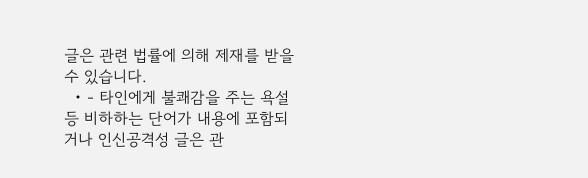글은 관련 법률에 의해 제재를 받을 수 있습니다.
  • - 타인에게 불쾌감을 주는 욕설 등 비하하는 단어가 내용에 포함되거나 인신공격성 글은 관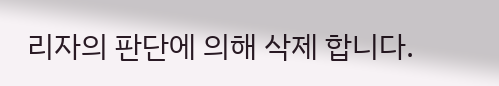리자의 판단에 의해 삭제 합니다.